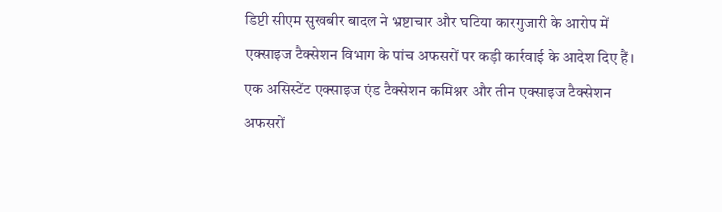डिप्टी सीएम सुखबीर बादल ने भ्रष्टाचार और घटिया कारगुजारी के आरोप में एक्साइज टैक्सेशन विभाग के पांच अफसरों पर कड़ी कार्रवाई के आदेश दिए हैं। एक असिस्टेंट एक्साइज एंड टैक्सेशन कमिश्नर और तीन एक्साइज टैक्सेशन अफसरों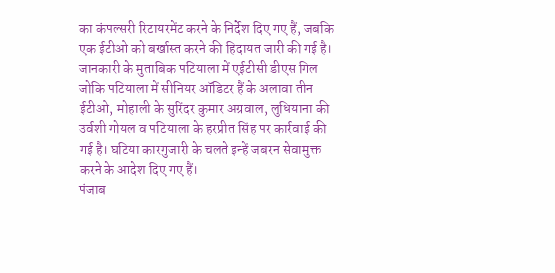का कंपल्सरी रिटायरमेंट करने के निर्देश दिए गए हैं, जबकि एक ईटीओ को बर्खास्त करने की हिदायत जारी की गई है।
जानकारी के मुताबिक पटियाला में एईटीसी डीएस गिल जोकि पटियाला में सीनियर ऑडिटर हैं के अलावा तीन ईटीओ, मोहाली के सुरिंदर कुमार अग्रवाल, लुधियाना की उर्वशी गोयल व पटियाला के हरप्रीत सिंह पर कार्रवाई की गई है। घटिया कारगुजारी के चलते इन्हें जबरन सेवामुक्त करने के आदेश दिए गए हैं।
पंजाब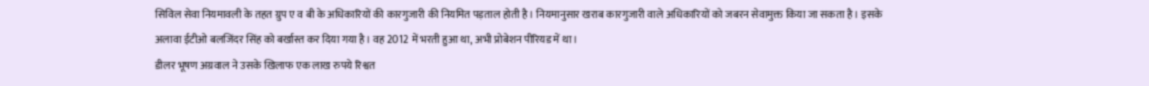सिविल सेवा नियमावली के तहत ग्रुप ए व बी के अधिकारियों की कारगुजारी की नियमित पड़ताल होती है। नियमानुसार खराब कारगुजारी वाले अधिकारियों को जबरन सेवामुक्त किया जा सकता है। इसके अलावा ईटीओ बलजिंदर सिंह को बर्खास्त कर दिया गया है। वह 2012 में भरती हुआ था, अभी प्रोबेशन पीरियड में था।
डीलर भूषण अग्रवाल ने उसके खिलाफ एक लाख रुपये रिश्वत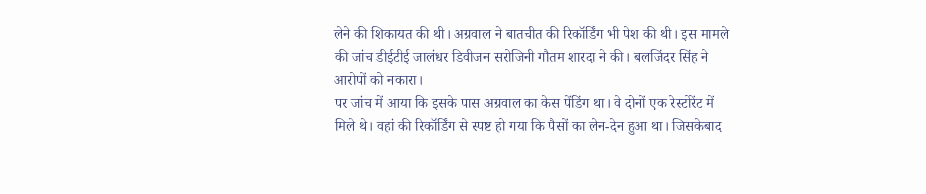लेने की शिकायत की थी। अग्रवाल ने बातचीत की रिकॉर्डिंग भी पेश की थी। इस मामले की जांच डीईटीई जालंधर डिवीजन सरोजिनी गौतम शारदा ने की। बलजिंदर सिंह ने आरोपों को नकारा।
पर जांच में आया कि इसके पास अग्रवाल का केस पेंडिंग था। वे दोनों एक रेस्टोरेंट में मिले थे। वहां की रिकॉर्डिंग से स्पष्ट हो गया कि पैसों का लेन-देन हुआ था। जिसकेबाद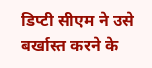डिप्टी सीएम ने उसे बर्खास्त करने के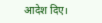आदेश दिए।